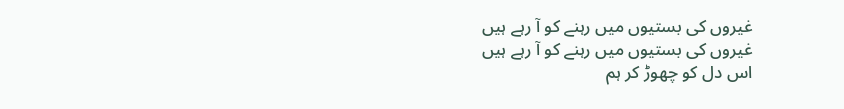غیروں کی بستیوں میں رہنے کو آ رہے ہیں
غیروں کی بستیوں میں رہنے کو آ رہے ہیں
اس دل کو چھوڑ کر ہم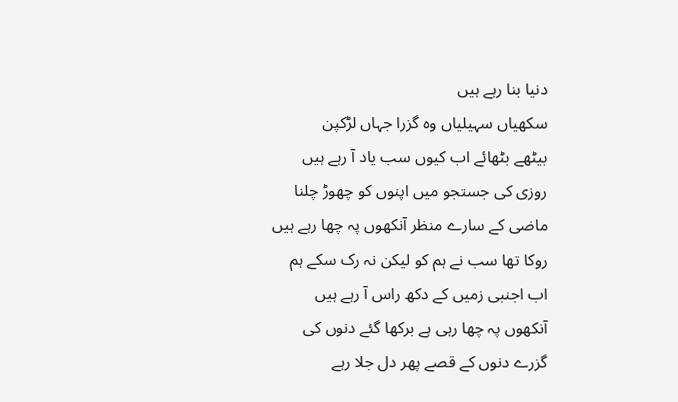دنیا بنا رہے ہیں
سکھیاں سہیلیاں وہ گزرا جہاں لڑکپن
بیٹھے بٹھائے اب کیوں سب یاد آ رہے ہیں
روزی کی جستجو میں اپنوں کو چھوڑ چلنا
ماضی کے سارے منظر آنکھوں پہ چھا رہے ہیں
روکا تھا سب نے ہم کو لیکن نہ رک سکے ہم
اب اجنبی زمیں کے دکھ راس آ رہے ہیں
آنکھوں پہ چھا رہی ہے برکھا گئے دنوں کی
گزرے دنوں کے قصے پھر دل جلا رہے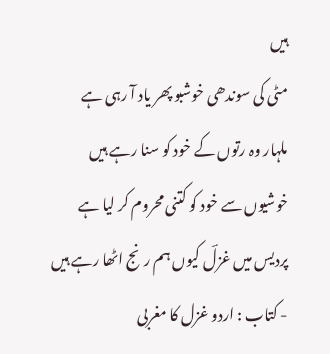ہیں
مٹی کی سوندھی خوشبو پھر یاد آ رہی ہے
ملہار وہ رتوں کے خود کو سنا رہے ہیں
خوشیوں سے خود کو کتنی محروم کر لیا ہے
پردیس میں غزلؔ کیوں ہم رنج اٹھا رہے ہیں
- کتاب : اردو غزل کا مغربی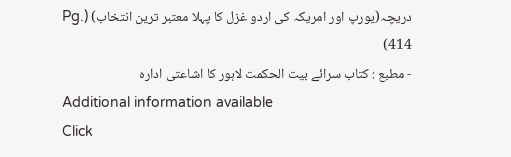دریچہ(یورپ اور امریکہ کی اردو غزل کا پہلا معتبر ترین انتخاب) (Pg. 414)
- مطبع : کتاب سرائے بیت الحکمت لاہور کا اشاعتی ادارہ
Additional information available
Click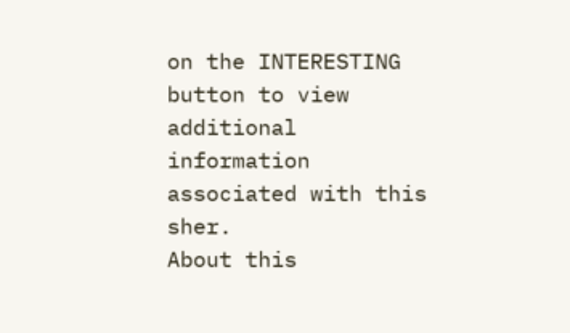on the INTERESTING button to view additional information associated with this sher.
About this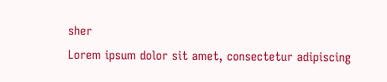sher
Lorem ipsum dolor sit amet, consectetur adipiscing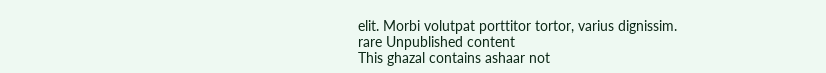elit. Morbi volutpat porttitor tortor, varius dignissim.
rare Unpublished content
This ghazal contains ashaar not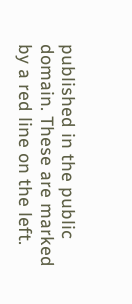published in the public domain. These are marked by a red line on the left.